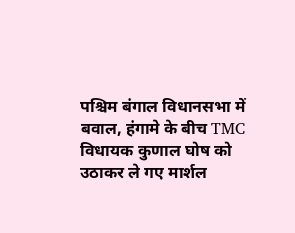पश्चिम बंगाल विधानसभा में बवाल, हंगामे के बीच TMC विधायक कुणाल घोष को उठाकर ले गए मार्शल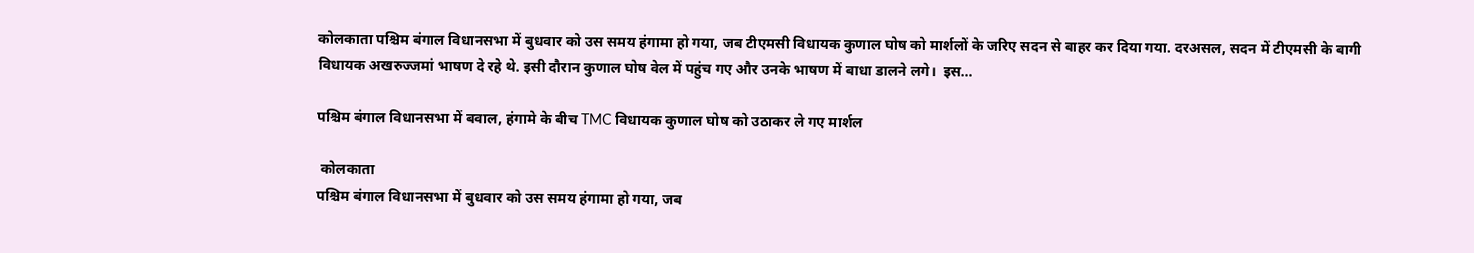कोलकाता पश्चिम बंगाल विधानसभा में बुधवार को उस समय हंगामा हो गया, जब टीएमसी विधायक कुणाल घोष को मार्शलों के जरिए सदन से बाहर कर दिया गया. दरअसल, सदन में टीएमसी के बागी विधायक अखरुज्जमां भाषण दे रहे थे. इसी दौरान कुणाल घोष वेल में पहुंच गए और उनके भाषण में बाधा डालने लगे।  इस…

पश्चिम बंगाल विधानसभा में बवाल, हंगामे के बीच TMC विधायक कुणाल घोष को उठाकर ले गए मार्शल

 कोलकाता
पश्चिम बंगाल विधानसभा में बुधवार को उस समय हंगामा हो गया, जब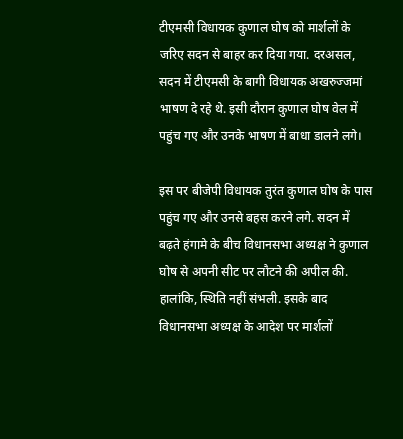टीएमसी विधायक कुणाल घोष को मार्शलों के जरिए सदन से बाहर कर दिया गया. दरअसल, सदन में टीएमसी के बागी विधायक अखरुज्जमां भाषण दे रहे थे. इसी दौरान कुणाल घोष वेल में पहुंच गए और उनके भाषण में बाधा डालने लगे।

इस पर बीजेपी विधायक तुरंत कुणाल घोष के पास पहुंच गए और उनसे बहस करने लगे. सदन में बढ़ते हंगामे के बीच विधानसभा अध्यक्ष ने कुणाल घोष से अपनी सीट पर लौटने की अपील की. हालांकि, स्थिति नहीं संभली. इसके बाद विधानसभा अध्यक्ष के आदेश पर मार्शलों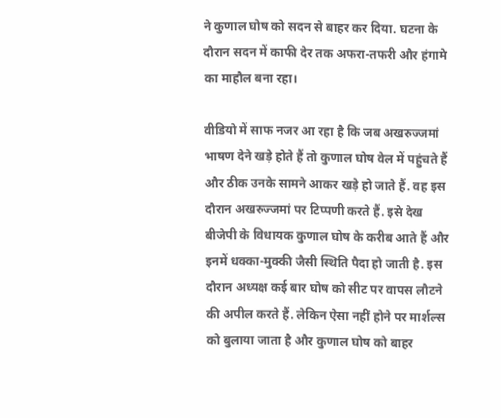ने कुणाल घोष को सदन से बाहर कर दिया. घटना के दौरान सदन में काफी देर तक अफरा-तफरी और हंगामे का माहौल बना रहा।

वीडियो में साफ नजर आ रहा है कि जब अखरुज्जमां भाषण देने खड़े होते हैं तो कुणाल घोष वेल में पहुंचते हैं और ठीक उनके सामने आकर खड़े हो जाते हैं. वह इस दौरान अखरुज्जमां पर टिप्पणी करते हैं. इसे देख बीजेपी के विधायक कुणाल घोष के करीब आते हैं और इनमें धक्का-मुक्की जैसी स्थिति पैदा हो जाती है. इस दौरान अध्यक्ष कई बार घोष को सीट पर वापस लौटने की अपील करते हैं. लेकिन ऐसा नहीं होने पर मार्शल्स को बुलाया जाता है और कुणाल घोष को बाहर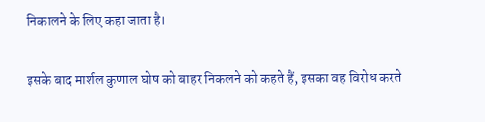निकालने के लिए कहा जाता है।

इसके बाद मार्शल कुणाल घोष को बाहर निकलने को कहते हैं, इसका वह विरोध करते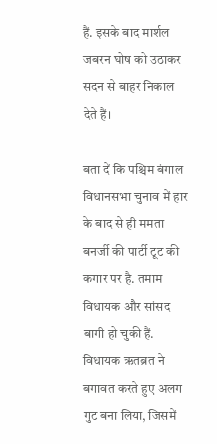हैं. इसके बाद मार्शल जबरन घोष को उठाकर सदन से बाहर निकाल देते हैं।

बता दें कि पश्चिम बंगाल विधानसभा चुनाव में हार के बाद से ही ममता बनर्जी की पार्टी टूट की कगार पर है. तमाम विधायक और सांसद बागी हो चुकी हैं. विधायक ऋतब्रत ने बगावत करते हुए अलग गुट बना लिया, जिसमें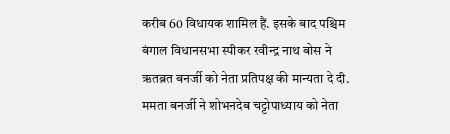करीब 60 विधायक शामिल हैं. इसके बाद पश्चिम बंगाल विधानसभा स्पीकर रवीन्द्र नाथ बोस ने ऋतब्रत बनर्जी को नेता प्रतिपक्ष की मान्यता दे दी. ममता बनर्जी ने शोभनदेब चट्टोपाध्याय को नेता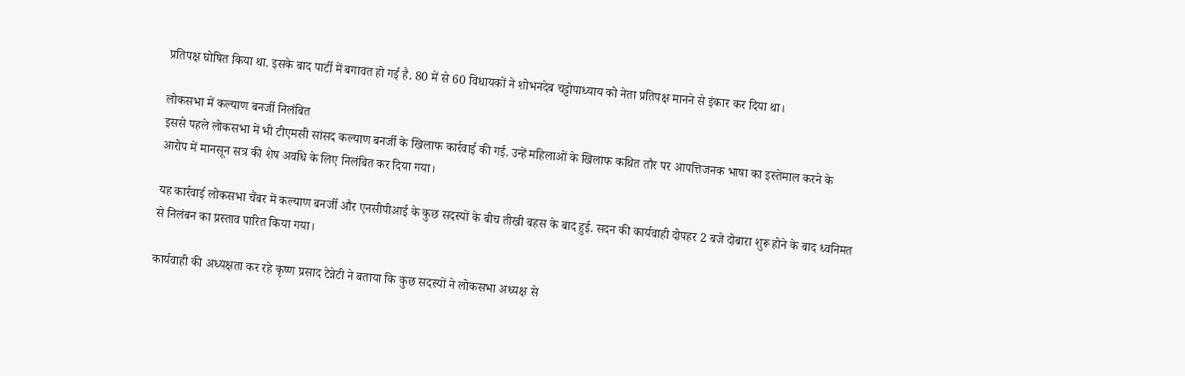प्रतिपक्ष घोषित किया था. इसके बाद पार्टी में बगावत हो गई है. 80 में से 60 विधायकों ने शोभनदेब चट्टोपाध्याय को नेता प्रतिपक्ष मानने से इंकार कर दिया था।

लोकसभा में कल्याण बनर्जी निलंबित
इससे पहले लोकसभा में भी टीएमसी सांसद कल्याण बनर्जी के खिलाफ कार्रवाई की गई. उन्हें महिलाओं के खिलाफ कथित तौर पर आपत्तिजनक भाषा का इस्तेमाल करने के आरोप में मानसून सत्र की शेष अवधि के लिए निलंबित कर दिया गया।

यह कार्रवाई लोकसभा चैंबर में कल्याण बनर्जी और एनसीपीआई के कुछ सदस्यों के बीच तीखी बहस के बाद हुई. सदन की कार्यवाही दोपहर 2 बजे दोबारा शुरू होने के बाद ध्वनिमत से निलंबन का प्रस्ताव पारित किया गया।

कार्यवाही की अध्यक्षता कर रहे कृष्ण प्रसाद टेन्नेटी ने बताया कि कुछ सदस्यों ने लोकसभा अध्यक्ष से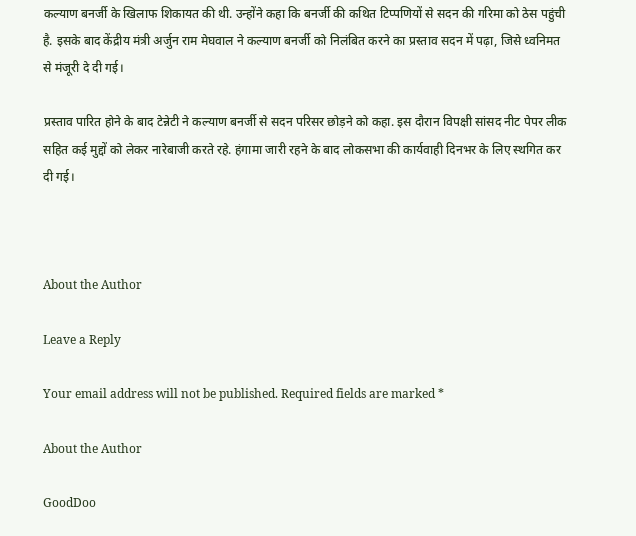कल्याण बनर्जी के खिलाफ शिकायत की थी. उन्होंने कहा कि बनर्जी की कथित टिप्पणियों से सदन की गरिमा को ठेस पहुंची है. इसके बाद केंद्रीय मंत्री अर्जुन राम मेघवाल ने कल्याण बनर्जी को निलंबित करने का प्रस्ताव सदन में पढ़ा, जिसे ध्वनिमत से मंजूरी दे दी गई।

प्रस्ताव पारित होने के बाद टेन्नेटी ने कल्याण बनर्जी से सदन परिसर छोड़ने को कहा. इस दौरान विपक्षी सांसद नीट पेपर लीक सहित कई मुद्दों को लेकर नारेबाजी करते रहे. हंगामा जारी रहने के बाद लोकसभा की कार्यवाही दिनभर के लिए स्थगित कर दी गई।



About the Author

Leave a Reply

Your email address will not be published. Required fields are marked *

About the Author

GoodDoo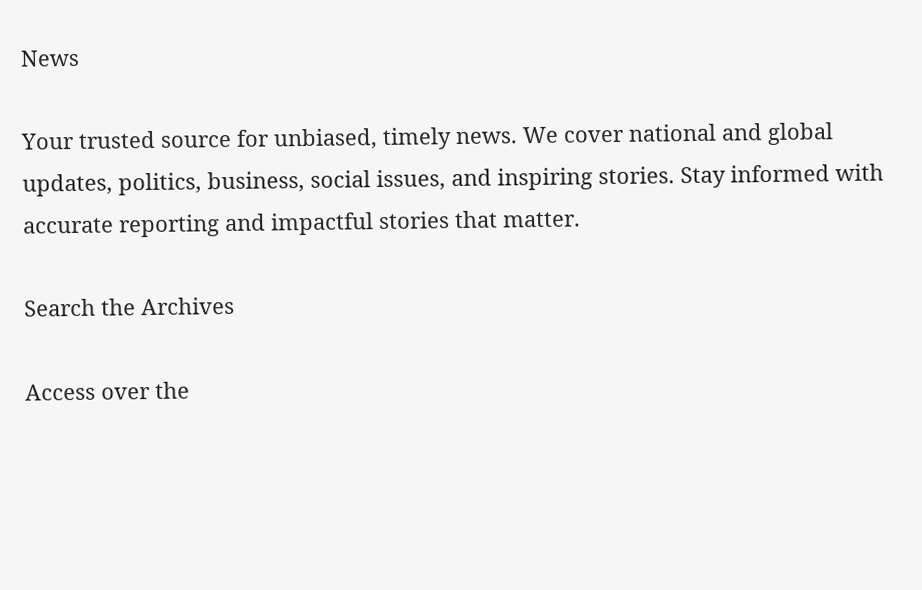News

Your trusted source for unbiased, timely news. We cover national and global updates, politics, business, social issues, and inspiring stories. Stay informed with accurate reporting and impactful stories that matter.

Search the Archives

Access over the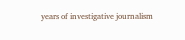years of investigative journalism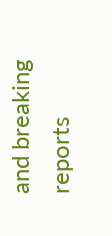and breaking reports